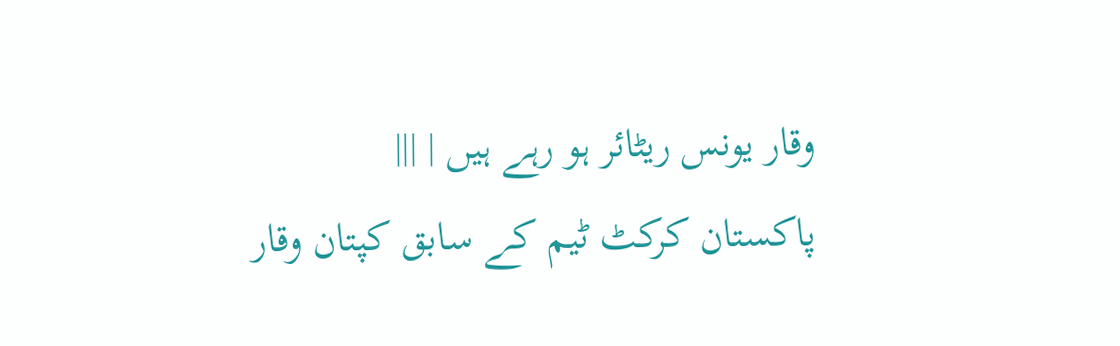وقار یونس ریٹائر ہو رہے ہیں | |||
پاکستان کرکٹ ٹیم کے سابق کپتان وقار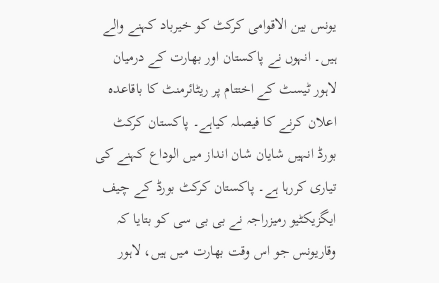یونس بین الاقوامی کرکٹ کو خیرباد کہنے والے ہیں۔ انہوں نے پاکستان اور بھارت کے درمیان لاہور ٹیسٹ کے اختتام پر ریٹائرمنٹ کا باقاعدہ اعلان کرنے کا فیصلہ کیاہے۔ پاکستان کرکٹ بورڈ انہیں شایان شان انداز میں الوداع کہنے کی تیاری کررہا ہے۔ پاکستان کرکٹ بورڈ کے چیف ایگزیکٹیو رمیزراجہ نے بی بی سی کو بتایا کہ وقاریونس جو اس وقت بھارت میں ہیں، لاہور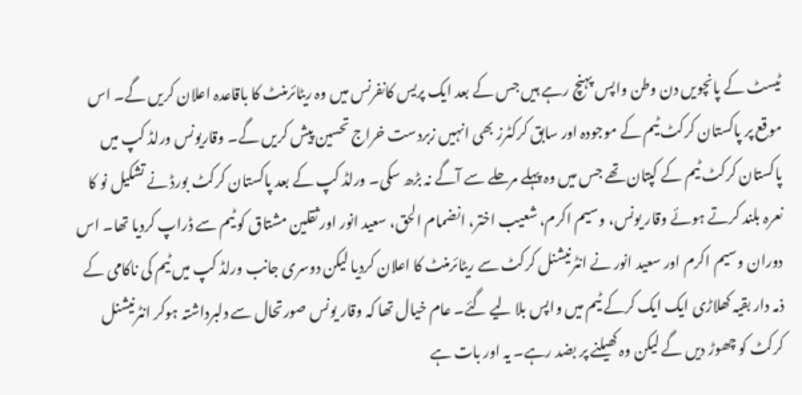ٹیسٹ کے پانچویں دن وطن واپس پہنچ رہے ہیں جس کے بعد ایک پریس کانفرنس میں وہ ریٹائرمنٹ کا باقاعدہ اعلان کریں گے۔ اس موقع پر پاکستان کرکٹ ٹیم کے موجودہ اور سابق کرکٹرز بھی انہیں زبردست خراج تحسین پیش کریں گے۔ وقاریونس ورلڈ کپ میں پاکستان کرکٹ ٹیم کے کپتان تھے جس میں وہ پہلے مرحلے سے آگے نہ بڑھ سکی۔ ورلڈ کپ کے بعد پاکستان کرکٹ بورڈ نے تشکیل نو کا نعرہ بلند کرتے ہوئے وقار یونس، وسیم اکرم، شعیب اختر، انضمام الحق، سعید انور اور ثقلین مشتاق کو ٹیم سے ڈراپ کردیا تھا۔ اس دوران وسیم اکرم اور سعید انور نے انٹرنیشنل کرکٹ سے ریٹائرمنٹ کا اعلان کردیا لیکن دوسری جانب ورلڈ کپ میں ٹیم کی ناکامی کے ذمہ دار بقیہ کھلاڑی ایک ایک کرکے ٹیم میں واپس بلا لیے گئے۔ عام خیال تھا کہ وقار یونس صورتحال سے دلبرداشتہ ہوکر انٹرنیشنل کرکٹ کو چھوڑ دیں گے لیکن وہ کھیلنے پر بضد رہے۔ یہ اور بات ہے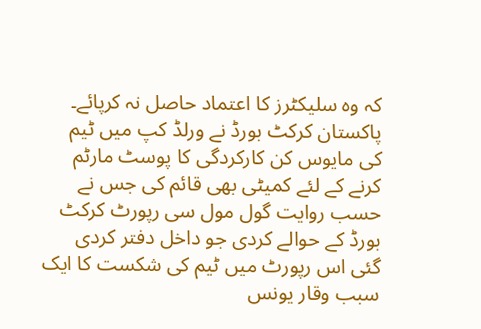کہ وہ سلیکٹرز کا اعتماد حاصل نہ کرپائے۔ پاکستان کرکٹ بورڈ نے ورلڈ کپ میں ٹیم کی مایوس کن کارکردگی کا پوسٹ مارٹم کرنے کے لئے کمیٹی بھی قائم کی جس نے حسب روایت گول مول سی رپورٹ کرکٹ بورڈ کے حوالے کردی جو داخل دفتر کردی گئی اس رپورٹ میں ٹیم کی شکست کا ایک سبب وقار یونس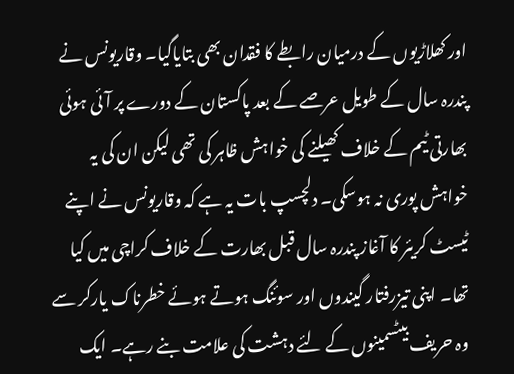اور کھلاڑیوں کے درمیان رابطے کا فقدان بھی بتایاگیا۔ وقاریونس نے پندرہ سال کے طویل عرصے کے بعد پاکستان کے دورے پر آئی ہوئی بھارتی ٹیم کے خلاف کھیلنے کی خواہش ظاہر کی تھی لیکن ان کی یہ خواہش پوری نہ ہوسکی۔ دلچسپ بات یہ ہے کہ وقاریونس نے اپنے ٹیسٹ کریئر کا آغاز پندرہ سال قبل بھارت کے خلاف کراچی میں کیا تھا۔ اپنی تیزرفتار گیندوں اور سوئنگ ہوتے ہوئے خطرناک یارکر سے وہ حریف بیٹسمینوں کے لئے دہشت کی علامت بنے رہے۔ ایک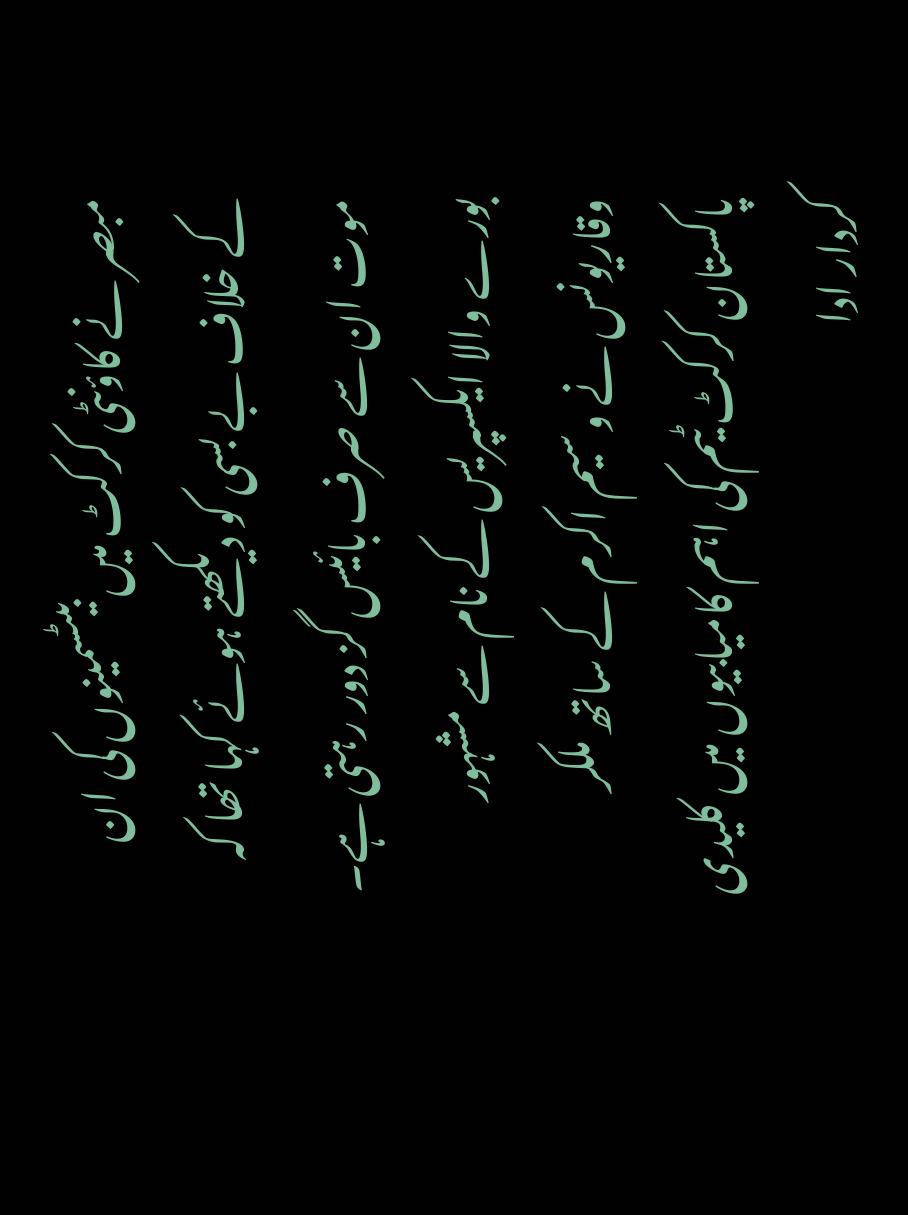مبصر نے کاؤنٹی کرکٹ میں بیٹسمینوں کی ان کے خلاف بے بسی کو دیکھتے ہوئے کہا تھا کہ موت ان سے صرف بائیس گز دور رہتی ہے۔ بورے والا ایکسپریس کے نام سے مشہور وقاریونس نے وسیم اکرم کے ساتھ ملکر پاکستان کرکٹ ٹیم کی اہم کامیابیوں میں کلیدی کردار ادا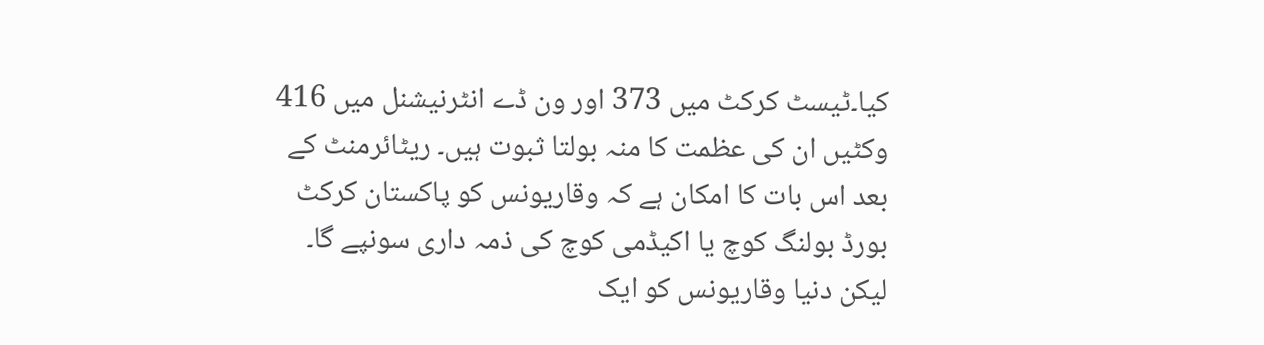کیا۔ٹیسٹ کرکٹ میں 373 اور ون ڈے انٹرنیشنل میں 416 وکٹیں ان کی عظمت کا منہ بولتا ثبوت ہیں۔ ریٹائرمنٹ کے بعد اس بات کا امکان ہے کہ وقاریونس کو پاکستان کرکٹ بورڈ بولنگ کوچ یا اکیڈمی کوچ کی ذمہ داری سونپے گا۔ لیکن دنیا وقاریونس کو ایک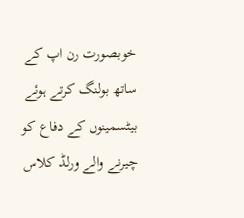خوبصورت رن اپ کے ساتھ بولنگ کرتے ہوئے بیٹسمینوں کے دفاع کو چیرنے والے ورلڈ کلاس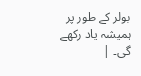بولر کے طور پر ہمیشہ یاد رکھے گی۔ |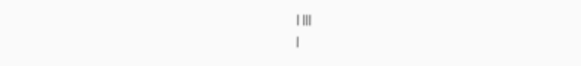| |||
|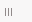|||